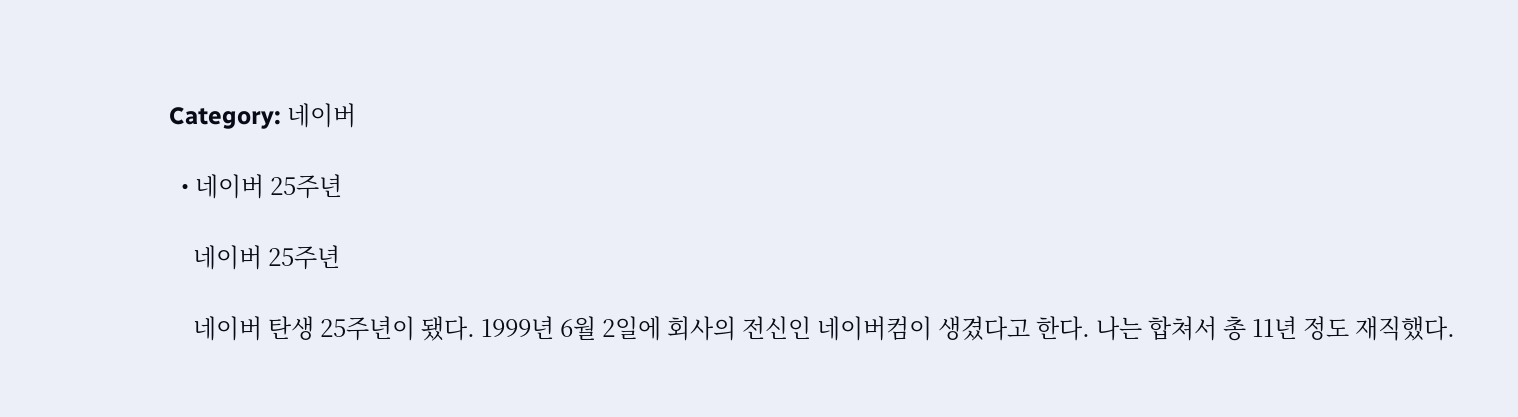Category: 네이버

  • 네이버 25주년

    네이버 25주년

    네이버 탄생 25주년이 됐다. 1999년 6월 2일에 회사의 전신인 네이버컴이 생겼다고 한다. 나는 합쳐서 총 11년 정도 재직했다.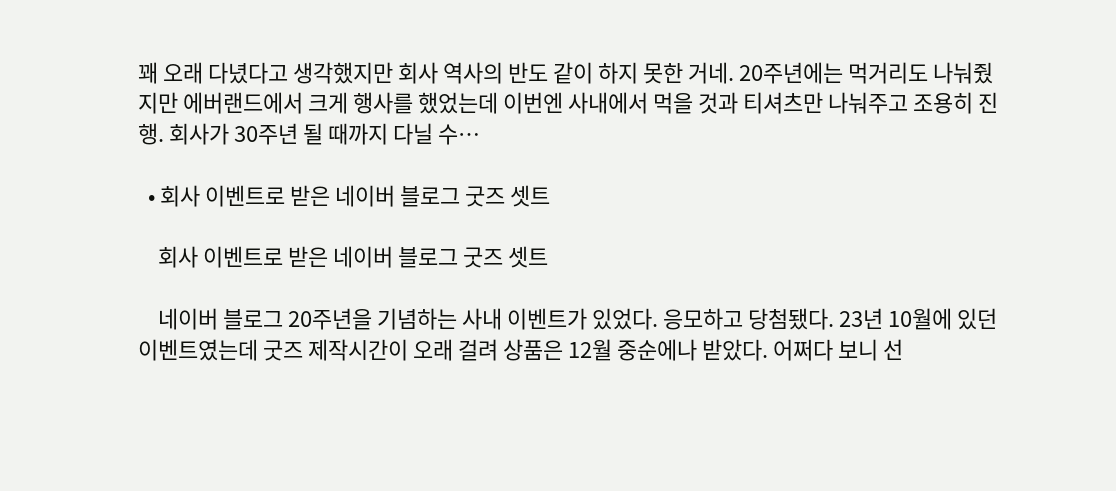꽤 오래 다녔다고 생각했지만 회사 역사의 반도 같이 하지 못한 거네. 20주년에는 먹거리도 나눠줬지만 에버랜드에서 크게 행사를 했었는데 이번엔 사내에서 먹을 것과 티셔츠만 나눠주고 조용히 진행. 회사가 30주년 될 때까지 다닐 수…

  • 회사 이벤트로 받은 네이버 블로그 굿즈 셋트

    회사 이벤트로 받은 네이버 블로그 굿즈 셋트

    네이버 블로그 20주년을 기념하는 사내 이벤트가 있었다. 응모하고 당첨됐다. 23년 10월에 있던 이벤트였는데 굿즈 제작시간이 오래 걸려 상품은 12월 중순에나 받았다. 어쩌다 보니 선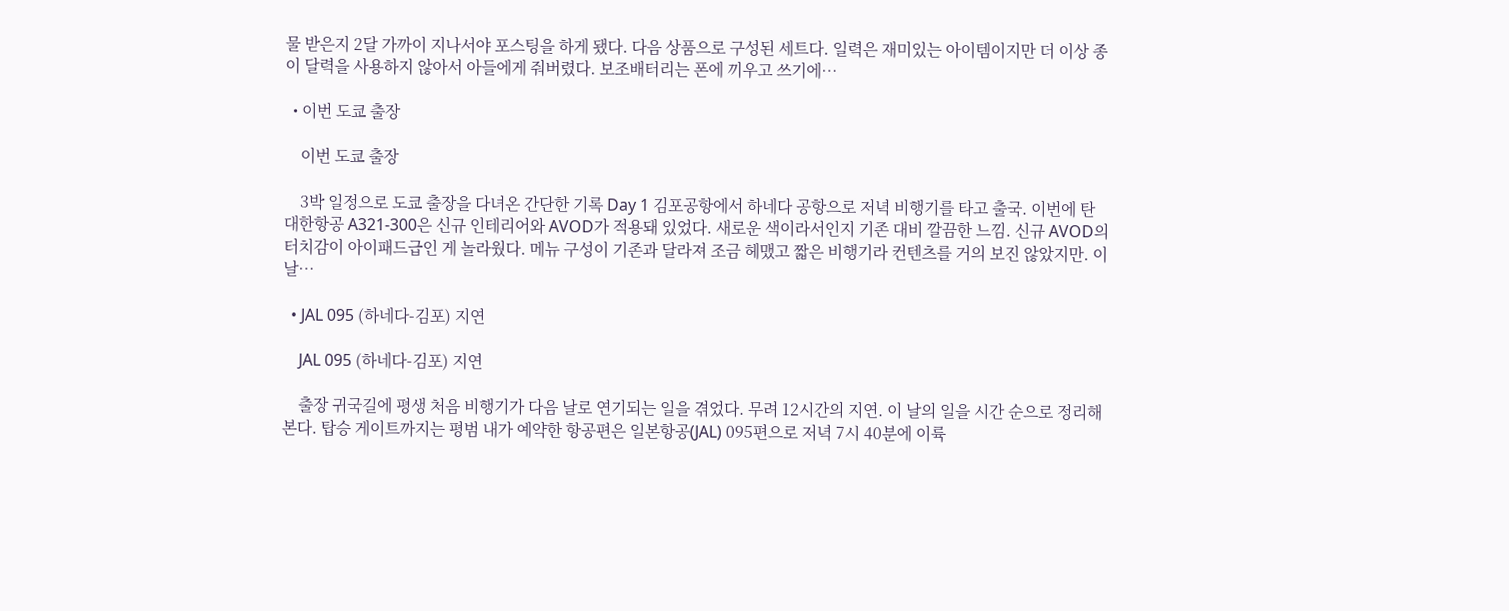물 받은지 2달 가까이 지나서야 포스팅을 하게 됐다. 다음 상품으로 구성된 세트다. 일력은 재미있는 아이템이지만 더 이상 종이 달력을 사용하지 않아서 아들에게 줘버렸다. 보조배터리는 폰에 끼우고 쓰기에…

  • 이번 도쿄 출장

    이번 도쿄 출장

    3박 일정으로 도쿄 출장을 다녀온 간단한 기록 Day 1 김포공항에서 하네다 공항으로 저녁 비행기를 타고 출국. 이번에 탄 대한항공 A321-300은 신규 인테리어와 AVOD가 적용돼 있었다. 새로운 색이라서인지 기존 대비 깔끔한 느낌. 신규 AVOD의 터치감이 아이패드급인 게 놀라웠다. 메뉴 구성이 기존과 달라져 조금 헤맸고 짧은 비행기라 컨텐츠를 거의 보진 않았지만. 이날…

  • JAL 095 (하네다-김포) 지연

    JAL 095 (하네다-김포) 지연

    출장 귀국길에 평생 처음 비행기가 다음 날로 연기되는 일을 겪었다. 무려 12시간의 지연. 이 날의 일을 시간 순으로 정리해본다. 탑승 게이트까지는 평범 내가 예약한 항공편은 일본항공(JAL) 095편으로 저녁 7시 40분에 이륙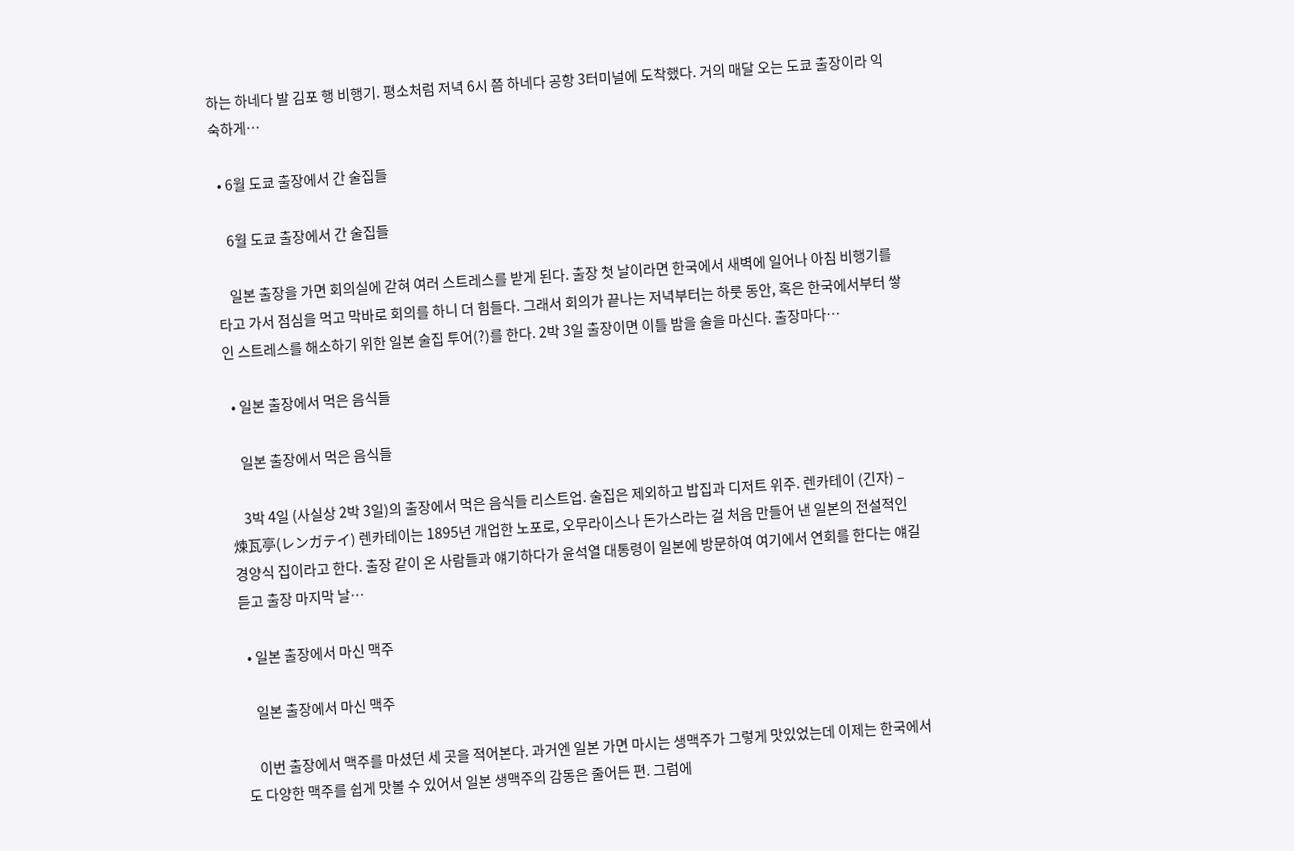하는 하네다 발 김포 행 비행기. 평소처럼 저녁 6시 쯤 하네다 공항 3터미널에 도착했다. 거의 매달 오는 도쿄 출장이라 익숙하게…

  • 6월 도쿄 출장에서 간 술집들

    6월 도쿄 출장에서 간 술집들

    일본 출장을 가면 회의실에 갇혀 여러 스트레스를 받게 된다. 출장 첫 날이라면 한국에서 새벽에 일어나 아침 비행기를 타고 가서 점심을 먹고 막바로 회의를 하니 더 힘들다. 그래서 회의가 끝나는 저녁부터는 하룻 동안, 혹은 한국에서부터 쌓인 스트레스를 해소하기 위한 일본 술집 투어(?)를 한다. 2박 3일 출장이면 이틀 밤을 술을 마신다. 출장마다…

  • 일본 출장에서 먹은 음식들

    일본 출장에서 먹은 음식들

    3박 4일 (사실상 2박 3일)의 출장에서 먹은 음식들 리스트업. 술집은 제외하고 밥집과 디저트 위주. 렌카테이 (긴자) – 煉瓦亭(レンガテイ) 렌카테이는 1895년 개업한 노포로, 오무라이스나 돈가스라는 걸 처음 만들어 낸 일본의 전설적인 경양식 집이라고 한다. 출장 같이 온 사람들과 얘기하다가 윤석열 대통령이 일본에 방문하여 여기에서 연회를 한다는 얘길 듣고 출장 마지막 날…

  • 일본 출장에서 마신 맥주

    일본 출장에서 마신 맥주

    이번 출장에서 맥주를 마셨던 세 곳을 적어본다. 과거엔 일본 가면 마시는 생맥주가 그렇게 맛있었는데 이제는 한국에서도 다양한 맥주를 쉽게 맛볼 수 있어서 일본 생맥주의 감동은 줄어든 편. 그럼에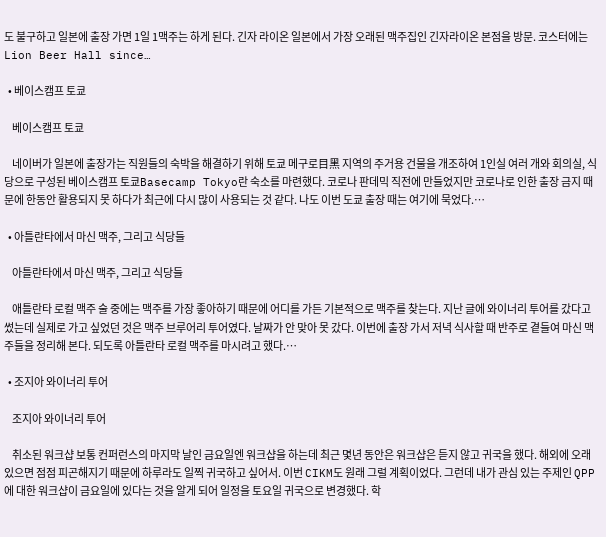도 불구하고 일본에 출장 가면 1일 1맥주는 하게 된다. 긴자 라이온 일본에서 가장 오래된 맥주집인 긴자라이온 본점을 방문. 코스터에는 Lion Beer Hall since…

  • 베이스캠프 토쿄

    베이스캠프 토쿄

    네이버가 일본에 출장가는 직원들의 숙박을 해결하기 위해 토쿄 메구로目黑 지역의 주거용 건물을 개조하여 1인실 여러 개와 회의실, 식당으로 구성된 베이스캠프 토쿄Basecamp Tokyo란 숙소를 마련했다. 코로나 판데믹 직전에 만들었지만 코로나로 인한 출장 금지 때문에 한동안 활용되지 못 하다가 최근에 다시 많이 사용되는 것 같다. 나도 이번 도쿄 출장 때는 여기에 묵었다.…

  • 아틀란타에서 마신 맥주, 그리고 식당들

    아틀란타에서 마신 맥주, 그리고 식당들

    애틀란타 로컬 맥주 술 중에는 맥주를 가장 좋아하기 때문에 어디를 가든 기본적으로 맥주를 찾는다. 지난 글에 와이너리 투어를 갔다고 썼는데 실제로 가고 싶었던 것은 맥주 브루어리 투어였다. 날짜가 안 맞아 못 갔다. 이번에 출장 가서 저녁 식사할 때 반주로 곁들여 마신 맥주들을 정리해 본다. 되도록 아틀란타 로컬 맥주를 마시려고 했다.…

  • 조지아 와이너리 투어

    조지아 와이너리 투어

    취소된 워크샵 보통 컨퍼런스의 마지막 날인 금요일엔 워크샵을 하는데 최근 몇년 동안은 워크샵은 듣지 않고 귀국을 했다. 해외에 오래 있으면 점점 피곤해지기 때문에 하루라도 일찍 귀국하고 싶어서. 이번 CIKM도 원래 그럴 계획이었다. 그런데 내가 관심 있는 주제인 QPP에 대한 워크샵이 금요일에 있다는 것을 알게 되어 일정을 토요일 귀국으로 변경했다. 학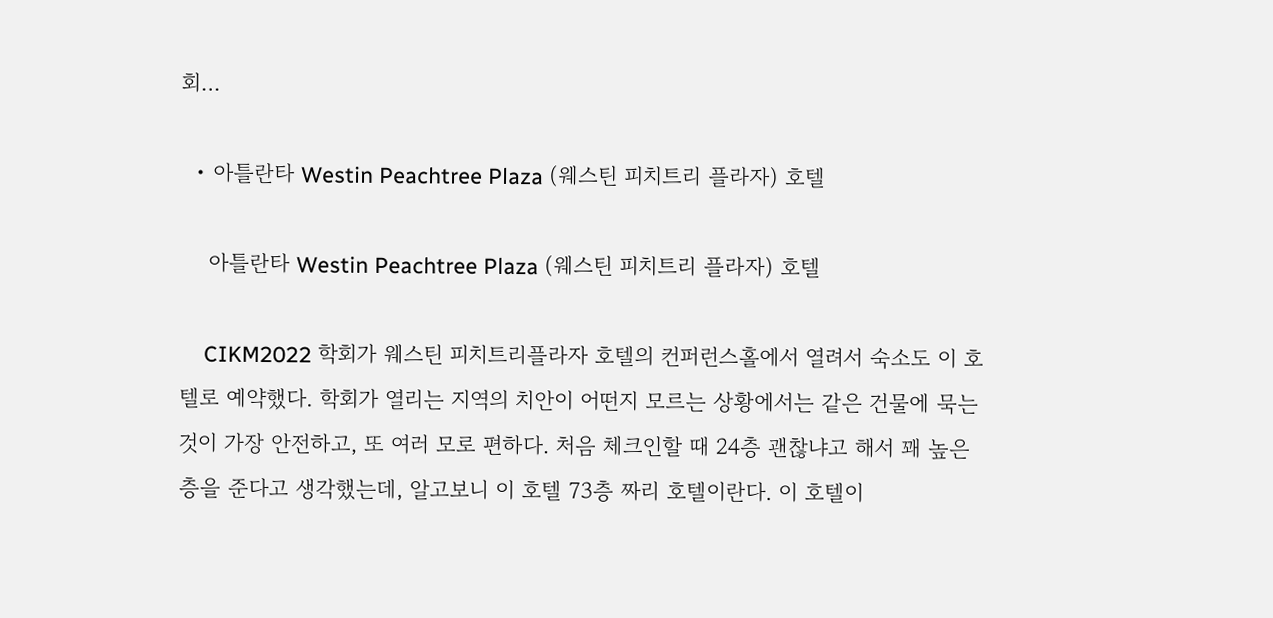회…

  • 아틀란타 Westin Peachtree Plaza (웨스틴 피치트리 플라자) 호텔

    아틀란타 Westin Peachtree Plaza (웨스틴 피치트리 플라자) 호텔

    CIKM2022 학회가 웨스틴 피치트리플라자 호텔의 컨퍼런스홀에서 열려서 숙소도 이 호텔로 예약했다. 학회가 열리는 지역의 치안이 어떤지 모르는 상황에서는 같은 건물에 묵는 것이 가장 안전하고, 또 여러 모로 편하다. 처음 체크인할 때 24층 괜찮냐고 해서 꽤 높은 층을 준다고 생각했는데, 알고보니 이 호텔 73층 짜리 호텔이란다. 이 호텔이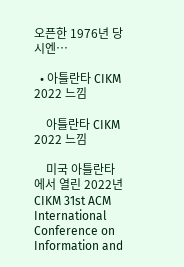오픈한 1976년 당시엔…

  • 아틀란타 CIKM 2022 느낌

    아틀란타 CIKM 2022 느낌

    미국 아틀란타에서 열린 2022년 CIKM 31st ACM International Conference on Information and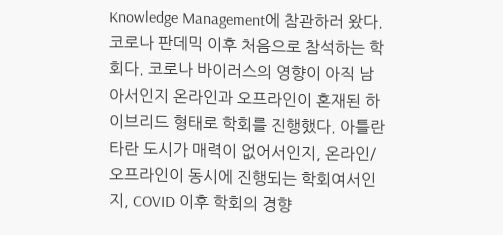Knowledge Management에 참관하러 왔다. 코로나 판데믹 이후 처음으로 참석하는 학회다. 코로나 바이러스의 영향이 아직 남아서인지 온라인과 오프라인이 혼재된 하이브리드 형태로 학회를 진행했다. 아틀란타란 도시가 매력이 없어서인지, 온라인/오프라인이 동시에 진행되는 학회여서인지, COVID 이후 학회의 경향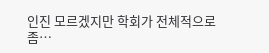인진 모르겠지만 학회가 전체적으로 좀…